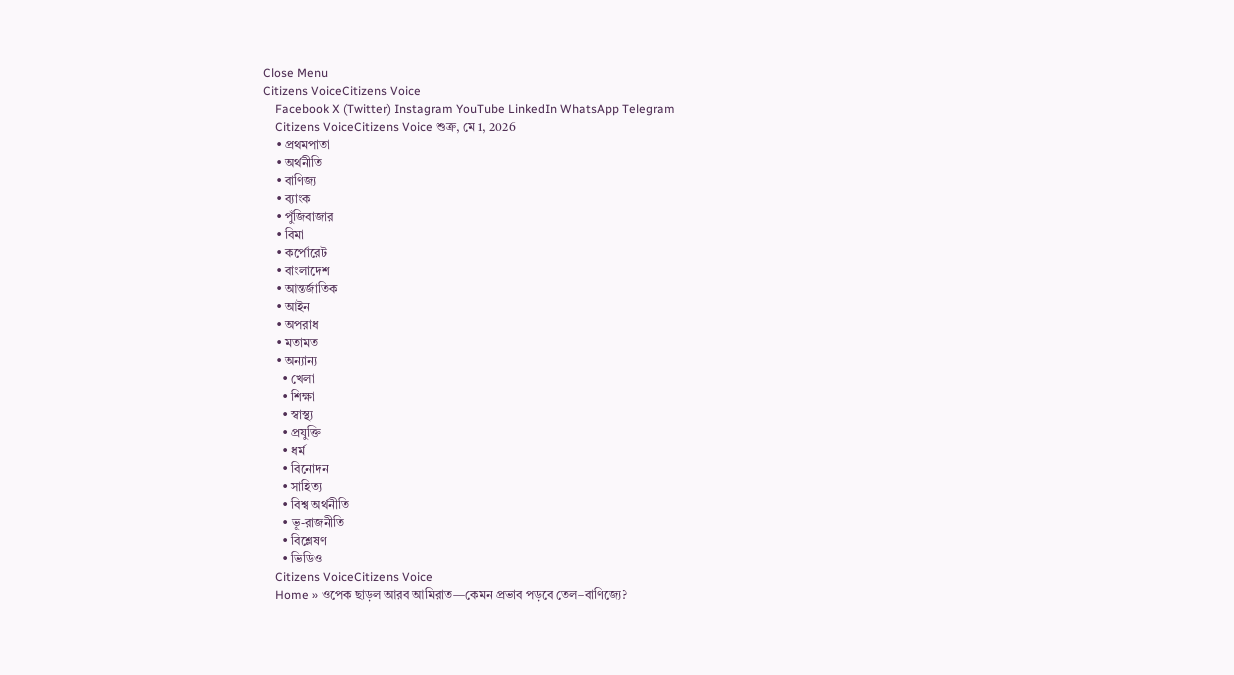Close Menu
Citizens VoiceCitizens Voice
    Facebook X (Twitter) Instagram YouTube LinkedIn WhatsApp Telegram
    Citizens VoiceCitizens Voice শুক্র, মে 1, 2026
    • প্রথমপাতা
    • অর্থনীতি
    • বাণিজ্য
    • ব্যাংক
    • পুঁজিবাজার
    • বিমা
    • কর্পোরেট
    • বাংলাদেশ
    • আন্তর্জাতিক
    • আইন
    • অপরাধ
    • মতামত
    • অন্যান্য
      • খেলা
      • শিক্ষা
      • স্বাস্থ্য
      • প্রযুক্তি
      • ধর্ম
      • বিনোদন
      • সাহিত্য
      • বিশ্ব অর্থনীতি
      • ভূ-রাজনীতি
      • বিশ্লেষণ
      • ভিডিও
    Citizens VoiceCitizens Voice
    Home » ওপেক ছাড়ল আরব আমিরাত—কেমন প্রভাব পড়বে তেল–বাণিজ্যে?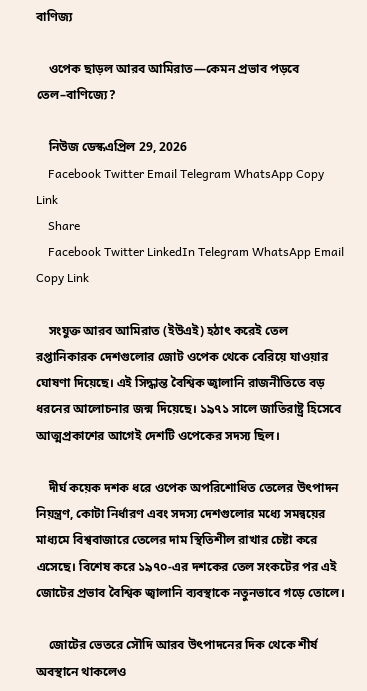বাণিজ্য

    ওপেক ছাড়ল আরব আমিরাত—কেমন প্রভাব পড়বে তেল–বাণিজ্যে?

    নিউজ ডেস্কএপ্রিল 29, 2026
    Facebook Twitter Email Telegram WhatsApp Copy Link
    Share
    Facebook Twitter LinkedIn Telegram WhatsApp Email Copy Link

    সংযুক্ত আরব আমিরাত (ইউএই) হঠাৎ করেই তেল রপ্তানিকারক দেশগুলোর জোট ওপেক থেকে বেরিয়ে যাওয়ার ঘোষণা দিয়েছে। এই সিদ্ধান্ত বৈশ্বিক জ্বালানি রাজনীতিতে বড় ধরনের আলোচনার জন্ম দিয়েছে। ১৯৭১ সালে জাতিরাষ্ট্র হিসেবে আত্মপ্রকাশের আগেই দেশটি ওপেকের সদস্য ছিল।

    দীর্ঘ কয়েক দশক ধরে ওপেক অপরিশোধিত তেলের উৎপাদন নিয়ন্ত্রণ, কোটা নির্ধারণ এবং সদস্য দেশগুলোর মধ্যে সমন্বয়ের মাধ্যমে বিশ্ববাজারে তেলের দাম স্থিতিশীল রাখার চেষ্টা করে এসেছে। বিশেষ করে ১৯৭০-এর দশকের তেল সংকটের পর এই জোটের প্রভাব বৈশ্বিক জ্বালানি ব্যবস্থাকে নতুনভাবে গড়ে তোলে।

    জোটের ভেতরে সৌদি আরব উৎপাদনের দিক থেকে শীর্ষ অবস্থানে থাকলেও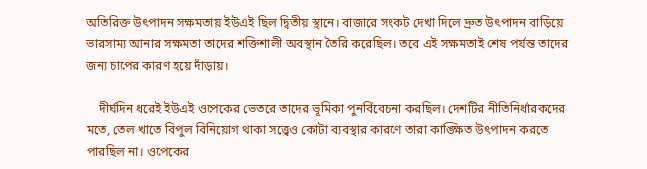অতিরিক্ত উৎপাদন সক্ষমতায় ইউএই ছিল দ্বিতীয় স্থানে। বাজারে সংকট দেখা দিলে দ্রুত উৎপাদন বাড়িয়ে ভারসাম্য আনার সক্ষমতা তাদের শক্তিশালী অবস্থান তৈরি করেছিল। তবে এই সক্ষমতাই শেষ পর্যন্ত তাদের জন্য চাপের কারণ হয়ে দাঁড়ায়।

    দীর্ঘদিন ধরেই ইউএই ওপেকের ভেতরে তাদের ভূমিকা পুনর্বিবেচনা করছিল। দেশটির নীতিনির্ধারকদের মতে, তেল খাতে বিপুল বিনিয়োগ থাকা সত্ত্বেও কোটা ব্যবস্থার কারণে তারা কাঙ্ক্ষিত উৎপাদন করতে পারছিল না। ওপেকের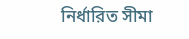নির্ধারিত সীমা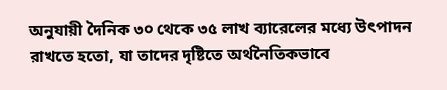অনুযায়ী দৈনিক ৩০ থেকে ৩৫ লাখ ব্যারেলের মধ্যে উৎপাদন রাখতে হতো, যা তাদের দৃষ্টিতে অর্থনৈতিকভাবে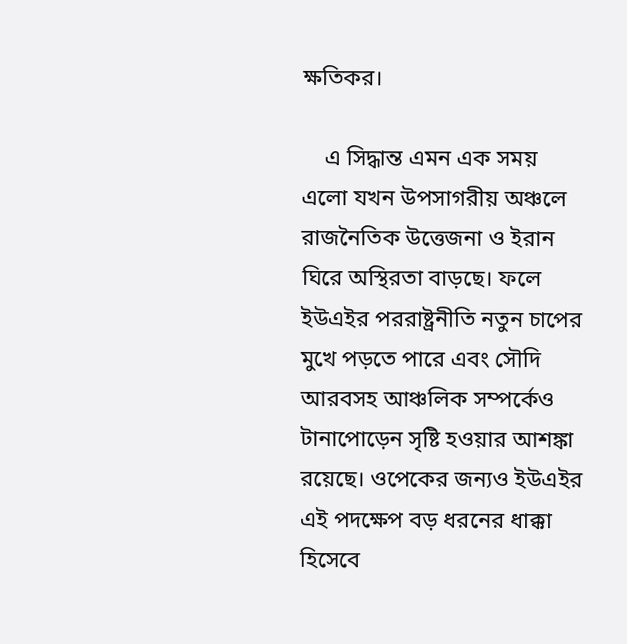ক্ষতিকর।

    এ সিদ্ধান্ত এমন এক সময় এলো যখন উপসাগরীয় অঞ্চলে রাজনৈতিক উত্তেজনা ও ইরান ঘিরে অস্থিরতা বাড়ছে। ফলে ইউএইর পররাষ্ট্রনীতি নতুন চাপের মুখে পড়তে পারে এবং সৌদি আরবসহ আঞ্চলিক সম্পর্কেও টানাপোড়েন সৃষ্টি হওয়ার আশঙ্কা রয়েছে। ওপেকের জন্যও ইউএইর এই পদক্ষেপ বড় ধরনের ধাক্কা হিসেবে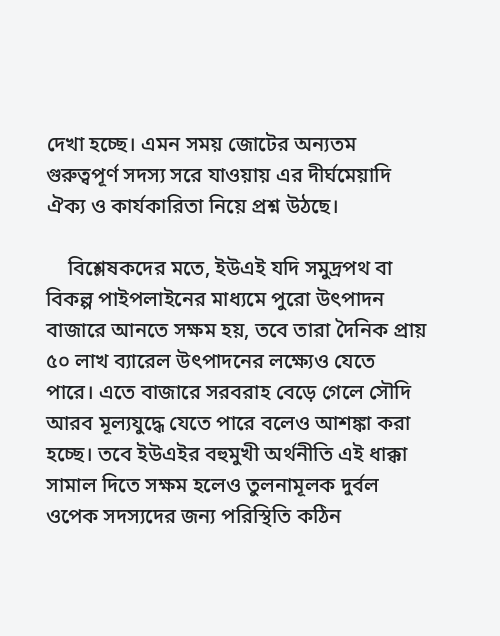দেখা হচ্ছে। এমন সময় জোটের অন্যতম গুরুত্বপূর্ণ সদস্য সরে যাওয়ায় এর দীর্ঘমেয়াদি ঐক্য ও কার্যকারিতা নিয়ে প্রশ্ন উঠছে।

    বিশ্লেষকদের মতে, ইউএই যদি সমুদ্রপথ বা বিকল্প পাইপলাইনের মাধ্যমে পুরো উৎপাদন বাজারে আনতে সক্ষম হয়, তবে তারা দৈনিক প্রায় ৫০ লাখ ব্যারেল উৎপাদনের লক্ষ্যেও যেতে পারে। এতে বাজারে সরবরাহ বেড়ে গেলে সৌদি আরব মূল্যযুদ্ধে যেতে পারে বলেও আশঙ্কা করা হচ্ছে। তবে ইউএইর বহুমুখী অর্থনীতি এই ধাক্কা সামাল দিতে সক্ষম হলেও তুলনামূলক দুর্বল ওপেক সদস্যদের জন্য পরিস্থিতি কঠিন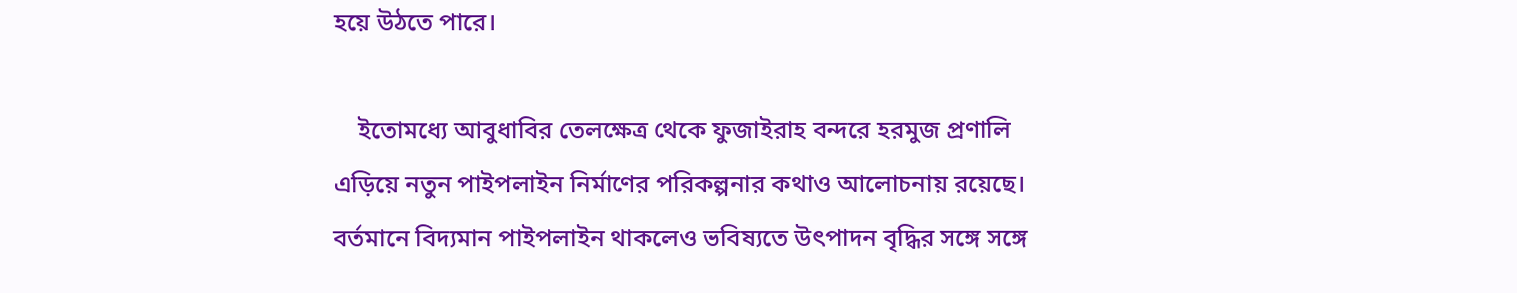হয়ে উঠতে পারে।

    ইতোমধ্যে আবুধাবির তেলক্ষেত্র থেকে ফুজাইরাহ বন্দরে হরমুজ প্রণালি এড়িয়ে নতুন পাইপলাইন নির্মাণের পরিকল্পনার কথাও আলোচনায় রয়েছে। বর্তমানে বিদ্যমান পাইপলাইন থাকলেও ভবিষ্যতে উৎপাদন বৃদ্ধির সঙ্গে সঙ্গে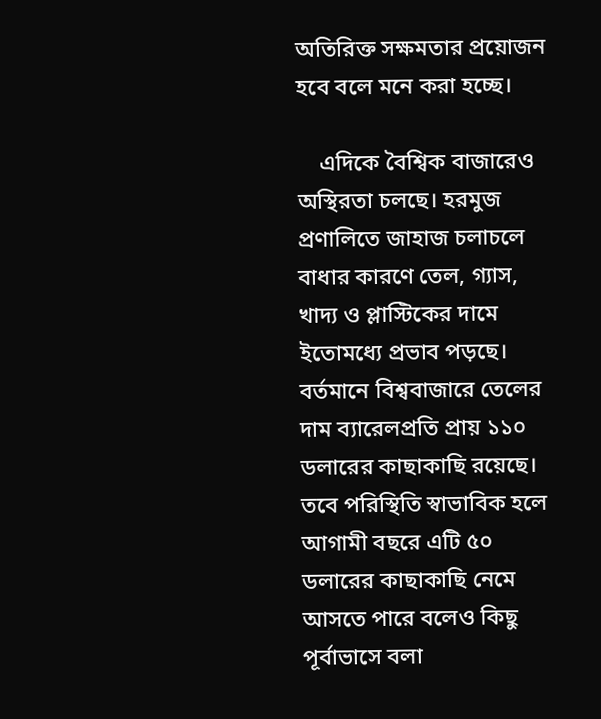অতিরিক্ত সক্ষমতার প্রয়োজন হবে বলে মনে করা হচ্ছে।

    এদিকে বৈশ্বিক বাজারেও অস্থিরতা চলছে। হরমুজ প্রণালিতে জাহাজ চলাচলে বাধার কারণে তেল, গ্যাস, খাদ্য ও প্লাস্টিকের দামে ইতোমধ্যে প্রভাব পড়ছে। বর্তমানে বিশ্ববাজারে তেলের দাম ব্যারেলপ্রতি প্রায় ১১০ ডলারের কাছাকাছি রয়েছে। তবে পরিস্থিতি স্বাভাবিক হলে আগামী বছরে এটি ৫০ ডলারের কাছাকাছি নেমে আসতে পারে বলেও কিছু পূর্বাভাসে বলা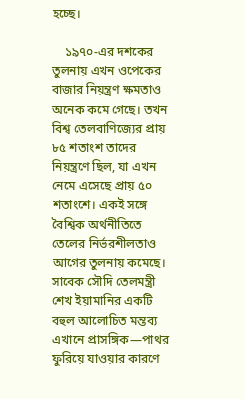হচ্ছে।

    ১৯৭০-এর দশকের তুলনায় এখন ওপেকের বাজার নিয়ন্ত্রণ ক্ষমতাও অনেক কমে গেছে। তখন বিশ্ব তেলবাণিজ্যের প্রায় ৮৫ শতাংশ তাদের নিয়ন্ত্রণে ছিল, যা এখন নেমে এসেছে প্রায় ৫০ শতাংশে। একই সঙ্গে বৈশ্বিক অর্থনীতিতে তেলের নির্ভরশীলতাও আগের তুলনায় কমেছে। সাবেক সৌদি তেলমন্ত্রী শেখ ইয়ামানির একটি বহুল আলোচিত মন্তব্য এখানে প্রাসঙ্গিক—পাথর ফুরিয়ে যাওয়ার কারণে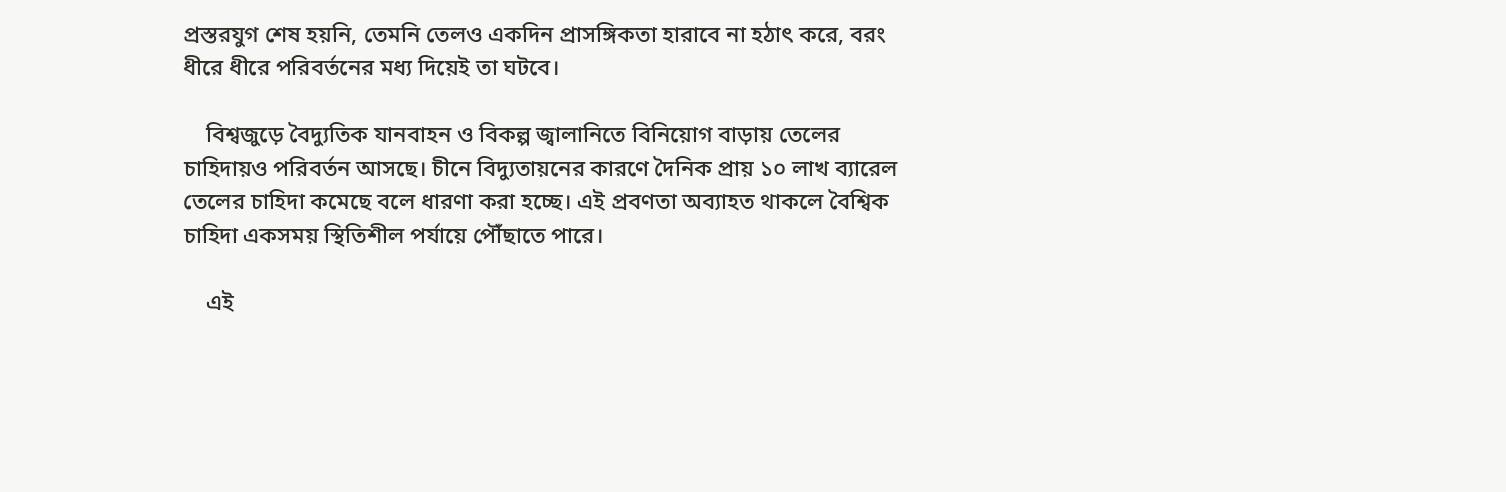প্রস্তরযুগ শেষ হয়নি, তেমনি তেলও একদিন প্রাসঙ্গিকতা হারাবে না হঠাৎ করে, বরং ধীরে ধীরে পরিবর্তনের মধ্য দিয়েই তা ঘটবে।

    বিশ্বজুড়ে বৈদ্যুতিক যানবাহন ও বিকল্প জ্বালানিতে বিনিয়োগ বাড়ায় তেলের চাহিদায়ও পরিবর্তন আসছে। চীনে বিদ্যুতায়নের কারণে দৈনিক প্রায় ১০ লাখ ব্যারেল তেলের চাহিদা কমেছে বলে ধারণা করা হচ্ছে। এই প্রবণতা অব্যাহত থাকলে বৈশ্বিক চাহিদা একসময় স্থিতিশীল পর্যায়ে পৌঁছাতে পারে।

    এই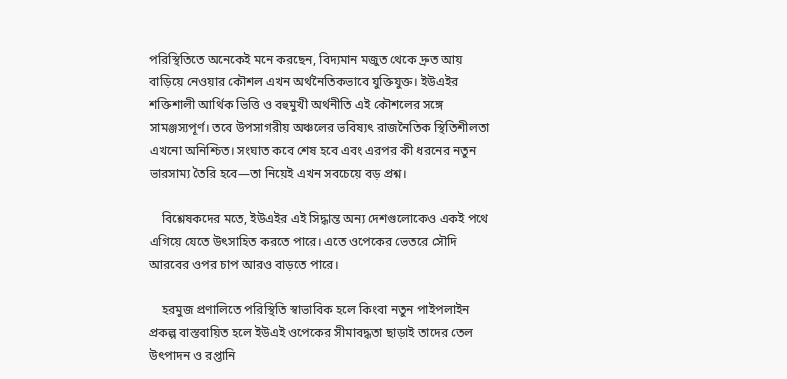পরিস্থিতিতে অনেকেই মনে করছেন, বিদ্যমান মজুত থেকে দ্রুত আয় বাড়িয়ে নেওয়ার কৌশল এখন অর্থনৈতিকভাবে যুক্তিযুক্ত। ইউএইর শক্তিশালী আর্থিক ভিত্তি ও বহুমুখী অর্থনীতি এই কৌশলের সঙ্গে সামঞ্জস্যপূর্ণ। তবে উপসাগরীয় অঞ্চলের ভবিষ্যৎ রাজনৈতিক স্থিতিশীলতা এখনো অনিশ্চিত। সংঘাত কবে শেষ হবে এবং এরপর কী ধরনের নতুন ভারসাম্য তৈরি হবে—তা নিয়েই এখন সবচেয়ে বড় প্রশ্ন।

    বিশ্লেষকদের মতে, ইউএইর এই সিদ্ধান্ত অন্য দেশগুলোকেও একই পথে এগিয়ে যেতে উৎসাহিত করতে পারে। এতে ওপেকের ভেতরে সৌদি আরবের ওপর চাপ আরও বাড়তে পারে।

    হরমুজ প্রণালিতে পরিস্থিতি স্বাভাবিক হলে কিংবা নতুন পাইপলাইন প্রকল্প বাস্তবায়িত হলে ইউএই ওপেকের সীমাবদ্ধতা ছাড়াই তাদের তেল উৎপাদন ও রপ্তানি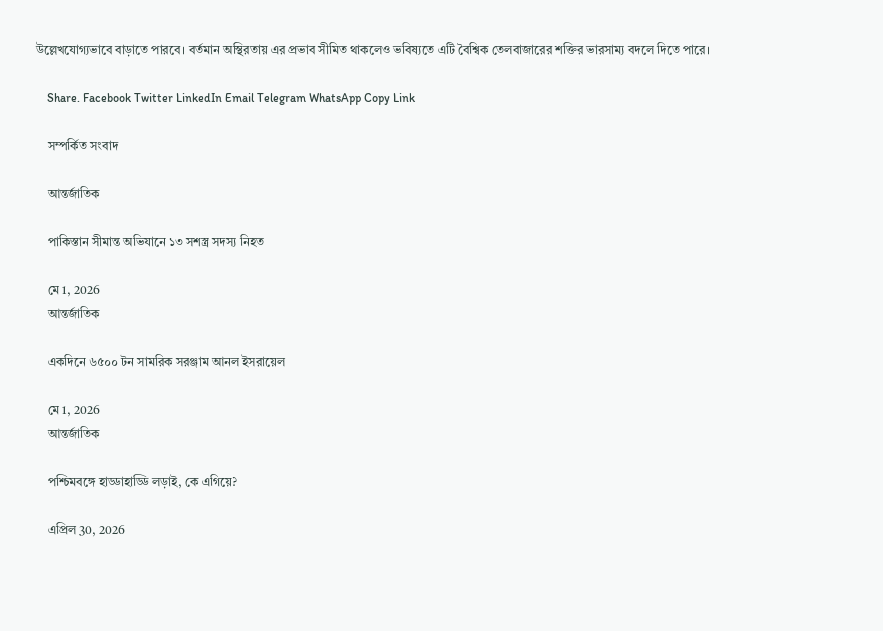উল্লেখযোগ্যভাবে বাড়াতে পারবে। বর্তমান অস্থিরতায় এর প্রভাব সীমিত থাকলেও ভবিষ্যতে এটি বৈশ্বিক তেলবাজারের শক্তির ভারসাম্য বদলে দিতে পারে।

    Share. Facebook Twitter LinkedIn Email Telegram WhatsApp Copy Link

    সম্পর্কিত সংবাদ

    আন্তর্জাতিক

    পাকিস্তান সীমান্ত অভিযানে ১৩ সশস্ত্র সদস্য নিহত

    মে 1, 2026
    আন্তর্জাতিক

    একদিনে ৬৫০০ টন সামরিক সরঞ্জাম আনল ইসরায়েল

    মে 1, 2026
    আন্তর্জাতিক

    পশ্চিমবঙ্গে হাড্ডাহাড্ডি লড়াই, কে এগিয়ে?

    এপ্রিল 30, 2026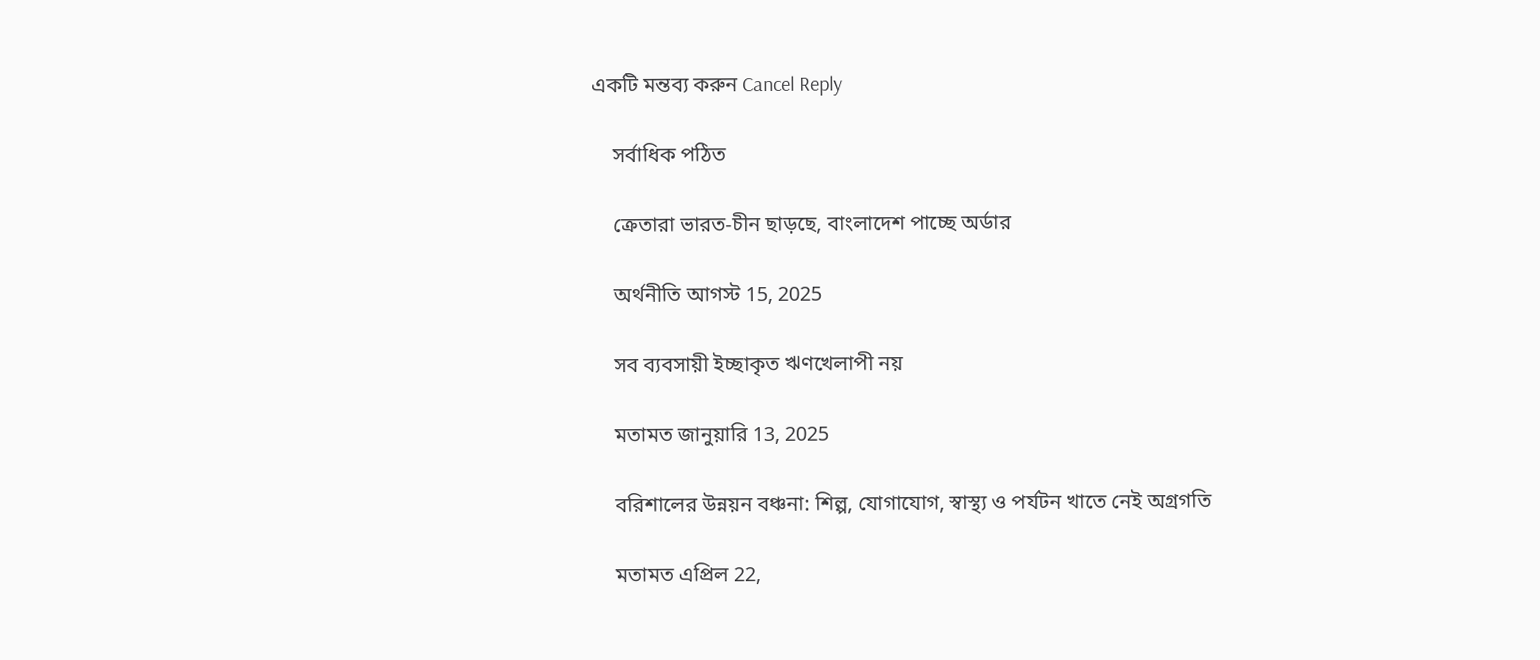একটি মন্তব্য করুন Cancel Reply

    সর্বাধিক পঠিত

    ক্রেতারা ভারত-চীন ছাড়ছে, বাংলাদেশ পাচ্ছে অর্ডার

    অর্থনীতি আগস্ট 15, 2025

    সব ব্যবসায়ী ইচ্ছাকৃত ঋণখেলাপী নয়

    মতামত জানুয়ারি 13, 2025

    বরিশালের উন্নয়ন বঞ্চনা: শিল্প, যোগাযোগ, স্বাস্থ্য ও পর্যটন খাতে নেই অগ্রগতি

    মতামত এপ্রিল 22,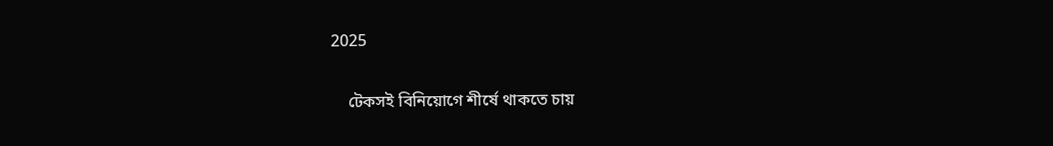2025

    টেকসই বিনিয়োগে শীর্ষে থাকতে চায়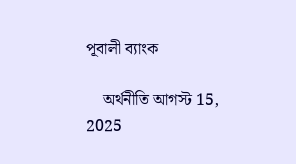পূবালী ব্যাংক

    অর্থনীতি আগস্ট 15, 2025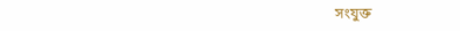সংযুক্ত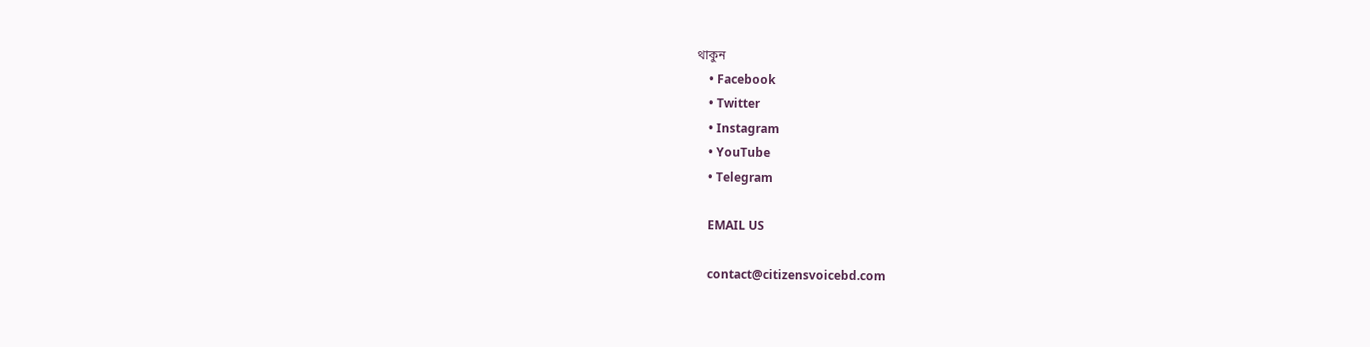থাকুন
    • Facebook
    • Twitter
    • Instagram
    • YouTube
    • Telegram

    EMAIL US

    contact@citizensvoicebd.com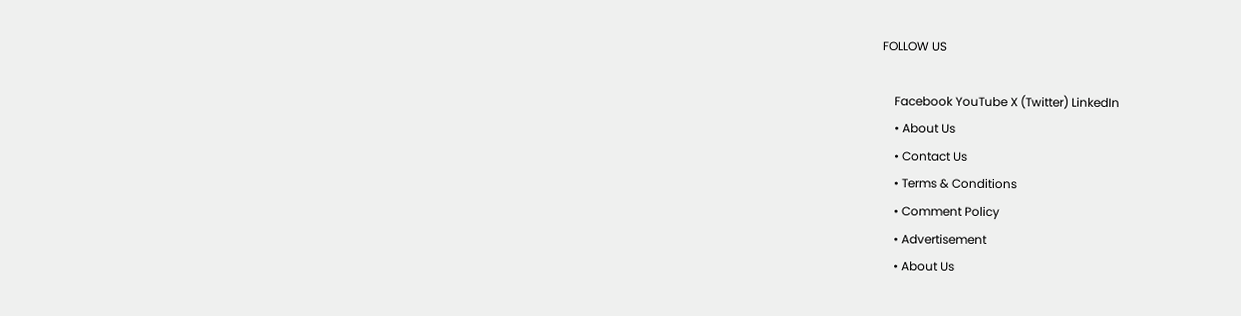FOLLOW US

    Facebook YouTube X (Twitter) LinkedIn
    • About Us
    • Contact Us
    • Terms & Conditions
    • Comment Policy
    • Advertisement
    • About Us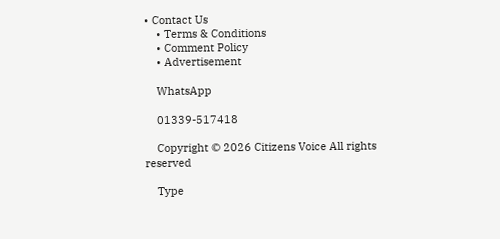• Contact Us
    • Terms & Conditions
    • Comment Policy
    • Advertisement

    WhatsApp

    01339-517418

    Copyright © 2026 Citizens Voice All rights reserved

    Type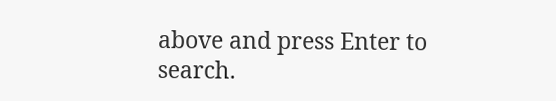above and press Enter to search.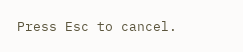Press Esc to cancel.